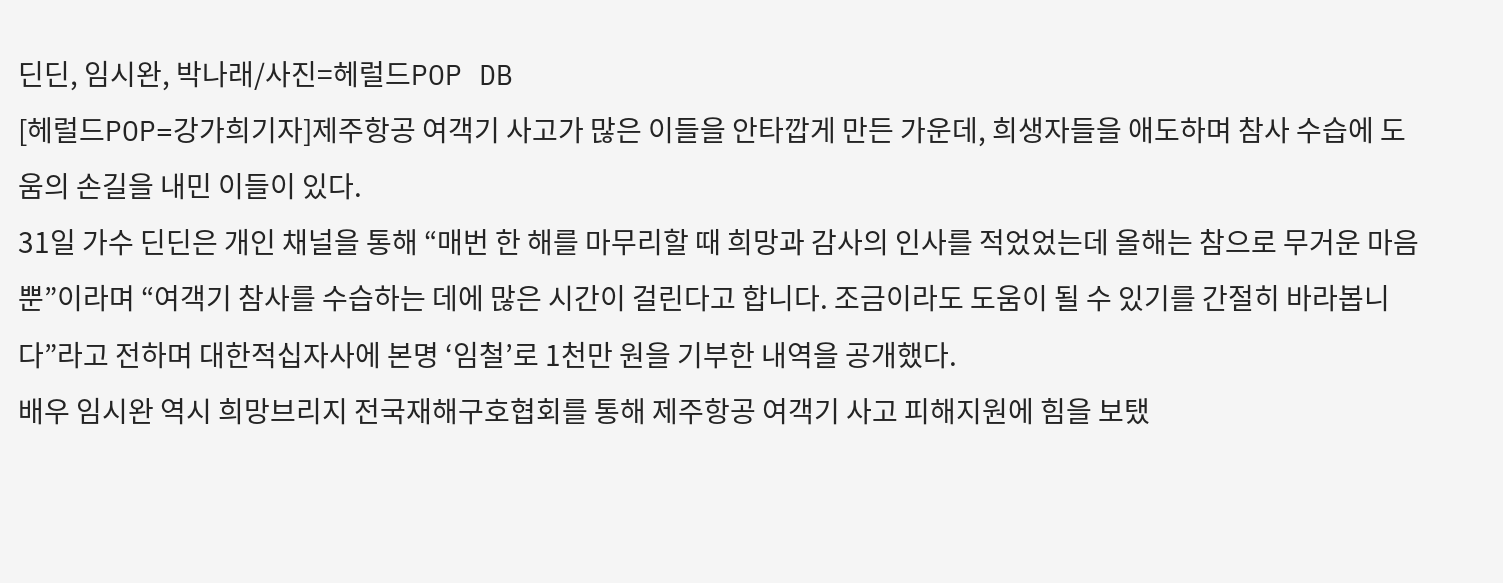딘딘, 임시완, 박나래/사진=헤럴드POP DB
[헤럴드POP=강가희기자]제주항공 여객기 사고가 많은 이들을 안타깝게 만든 가운데, 희생자들을 애도하며 참사 수습에 도움의 손길을 내민 이들이 있다.
31일 가수 딘딘은 개인 채널을 통해 “매번 한 해를 마무리할 때 희망과 감사의 인사를 적었었는데 올해는 참으로 무거운 마음뿐”이라며 “여객기 참사를 수습하는 데에 많은 시간이 걸린다고 합니다. 조금이라도 도움이 될 수 있기를 간절히 바라봅니다”라고 전하며 대한적십자사에 본명 ‘임철’로 1천만 원을 기부한 내역을 공개했다.
배우 임시완 역시 희망브리지 전국재해구호협회를 통해 제주항공 여객기 사고 피해지원에 힘을 보탰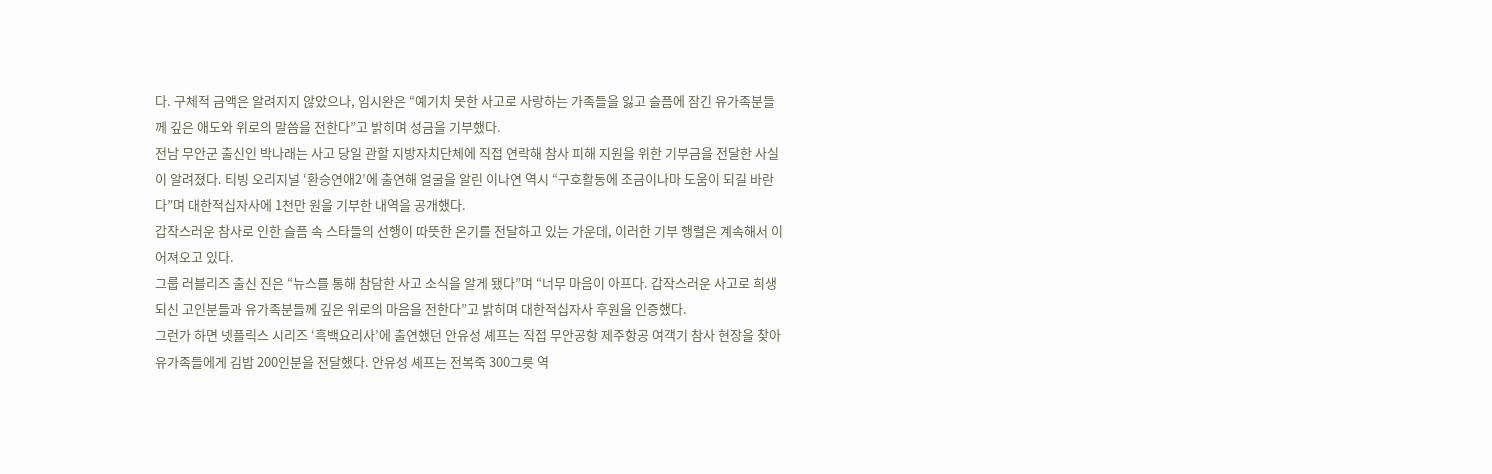다. 구체적 금액은 알려지지 않았으나, 임시완은 “예기치 못한 사고로 사랑하는 가족들을 잃고 슬픔에 잠긴 유가족분들께 깊은 애도와 위로의 말씀을 전한다”고 밝히며 성금을 기부했다.
전남 무안군 출신인 박나래는 사고 당일 관할 지방자치단체에 직접 연락해 참사 피해 지원을 위한 기부금을 전달한 사실이 알려졌다. 티빙 오리지널 ‘환승연애2’에 출연해 얼굴을 알린 이나연 역시 “구호활동에 조금이나마 도움이 되길 바란다”며 대한적십자사에 1천만 원을 기부한 내역을 공개했다.
갑작스러운 참사로 인한 슬픔 속 스타들의 선행이 따뜻한 온기를 전달하고 있는 가운데, 이러한 기부 행렬은 계속해서 이어져오고 있다.
그룹 러블리즈 출신 진은 “뉴스를 통해 참담한 사고 소식을 알게 됐다”며 “너무 마음이 아프다. 갑작스러운 사고로 희생되신 고인분들과 유가족분들께 깊은 위로의 마음을 전한다”고 밝히며 대한적십자사 후원을 인증했다.
그런가 하면 넷플릭스 시리즈 ‘흑백요리사’에 출연했던 안유성 셰프는 직접 무안공항 제주항공 여객기 참사 현장을 찾아 유가족들에게 김밥 200인분을 전달했다. 안유성 셰프는 전복죽 300그릇 역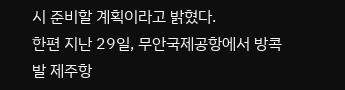시 준비할 계획이라고 밝혔다.
한편 지난 29일, 무안국제공항에서 방콕발 제주항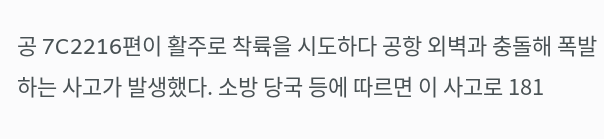공 7C2216편이 활주로 착륙을 시도하다 공항 외벽과 충돌해 폭발하는 사고가 발생했다. 소방 당국 등에 따르면 이 사고로 181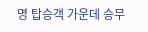명 탑승객 가운데 승무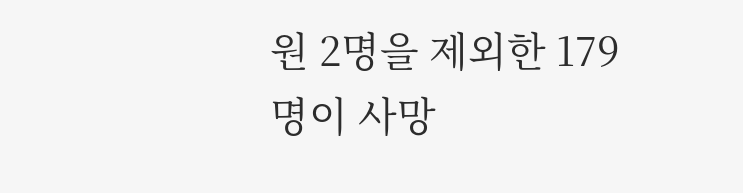원 2명을 제외한 179명이 사망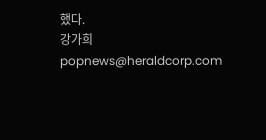했다.
강가희 popnews@heraldcorp.com